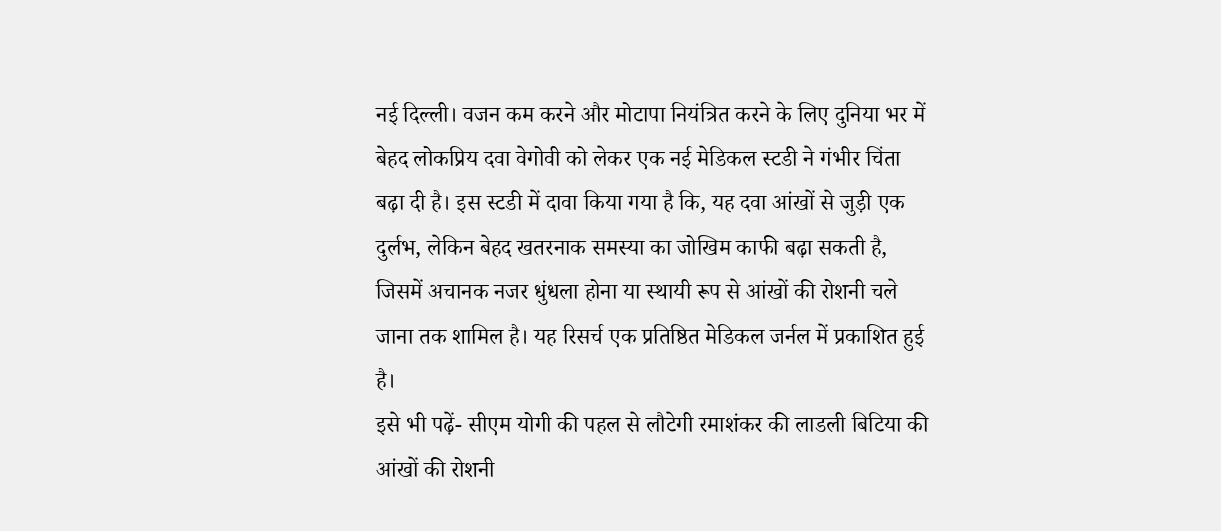नई दिल्ली। वजन कम करने और मोटापा नियंत्रित करने के लिए दुनिया भर में बेहद लोकप्रिय दवा वेगोवी को लेकर एक नई मेडिकल स्टडी ने गंभीर चिंता बढ़ा दी है। इस स्टडी में दावा किया गया है कि, यह दवा आंखों से जुड़ी एक दुर्लभ, लेकिन बेहद खतरनाक समस्या का जोखिम काफी बढ़ा सकती है, जिसमें अचानक नजर धुंधला होना या स्थायी रूप से आंखों की रोशनी चले जाना तक शामिल है। यह रिसर्च एक प्रतिष्ठित मेडिकल जर्नल में प्रकाशित हुई है।
इसे भी पढ़ें- सीएम योगी की पहल से लौटेगी रमाशंकर की लाडली बिटिया की आंखों की रोशनी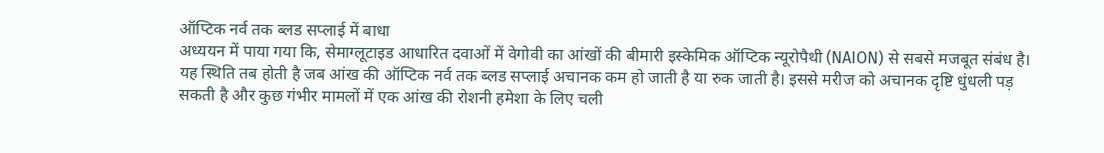ऑप्टिक नर्व तक ब्लड सप्लाई में बाधा
अध्ययन में पाया गया कि, सेमाग्लूटाइड आधारित दवाओं में वेगोवी का आंखों की बीमारी इस्केमिक ऑप्टिक न्यूरोपैथी (NAION) से सबसे मजबूत संबंध है। यह स्थिति तब होती है जब आंख की ऑप्टिक नर्व तक ब्लड सप्लाई अचानक कम हो जाती है या रुक जाती है। इससे मरीज को अचानक दृष्टि धुंधली पड़ सकती है और कुछ गंभीर मामलों में एक आंख की रोशनी हमेशा के लिए चली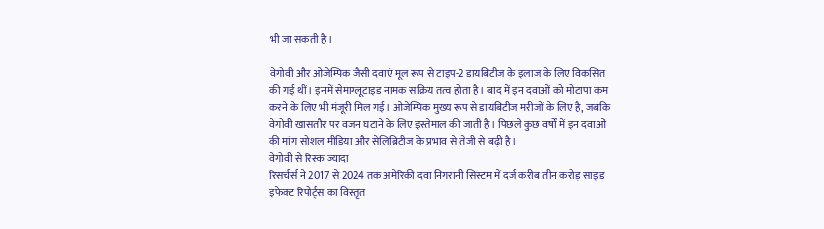भी जा सकती है।

वेगोवी और ओजेम्पिक जैसी दवाएं मूल रूप से टाइप-2 डायबिटीज के इलाज के लिए विकसित की गई थीं। इनमें सेमाग्लूटाइड नामक सक्रिय तत्व होता है। बाद में इन दवाओं को मोटापा कम करने के लिए भी मंजूरी मिल गई। ओजेम्पिक मुख्य रूप से डायबिटीज मरीजों के लिए है, जबकि वेगोवी खासतौर पर वजन घटाने के लिए इस्तेमाल की जाती है। पिछले कुछ वर्षों में इन दवाओं की मांग सोशल मीडिया और सेलिब्रिटीज के प्रभाव से तेजी से बढ़ी है।
वेगोवी से रिस्क ज्यादा
रिसर्चर्स ने 2017 से 2024 तक अमेरिकी दवा निगरानी सिस्टम में दर्ज करीब तीन करोड़ साइड इफेक्ट रिपोर्ट्स का विस्तृत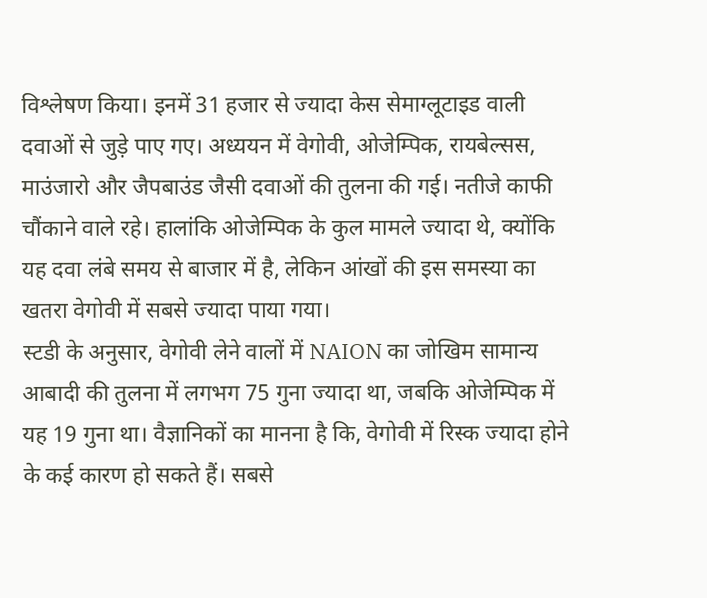विश्लेषण किया। इनमें 31 हजार से ज्यादा केस सेमाग्लूटाइड वाली दवाओं से जुड़े पाए गए। अध्ययन में वेगोवी, ओजेम्पिक, रायबेल्सस, माउंजारो और जैपबाउंड जैसी दवाओं की तुलना की गई। नतीजे काफी चौंकाने वाले रहे। हालांकि ओजेम्पिक के कुल मामले ज्यादा थे, क्योंकि यह दवा लंबे समय से बाजार में है, लेकिन आंखों की इस समस्या का खतरा वेगोवी में सबसे ज्यादा पाया गया।
स्टडी के अनुसार, वेगोवी लेने वालों में NAION का जोखिम सामान्य आबादी की तुलना में लगभग 75 गुना ज्यादा था, जबकि ओजेम्पिक में यह 19 गुना था। वैज्ञानिकों का मानना है कि, वेगोवी में रिस्क ज्यादा होने के कई कारण हो सकते हैं। सबसे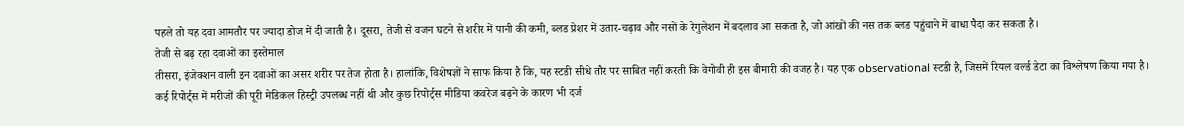पहले तो यह दवा आमतौर पर ज्यादा डोज में दी जाती है। दूसरा, तेजी से वजन घटने से शरीर में पानी की कमी, ब्लड प्रेशर में उतार-चढ़ाव और नसों के रेगुलेशन में बदलाव आ सकता है, जो आंखों की नस तक ब्लड पहुंचाने में बाधा पैदा कर सकता है।
तेजी से बढ़ रहा दवाओं का इस्तेमाल
तीसरा, इंजेक्शन वाली इन दवाओं का असर शरीर पर तेज होता है। हालांकि, विशेषज्ञों ने साफ किया है कि, यह स्टडी सीधे तौर पर साबित नहीं करती कि वेगोवी ही इस बीमारी की वजह है। यह एक observational स्टडी है, जिसमें रियल वर्ल्ड डेटा का विश्लेषण किया गया है। कई रिपोर्ट्स में मरीजों की पूरी मेडिकल हिस्ट्री उपलब्ध नहीं थी और कुछ रिपोर्ट्स मीडिया कवरेज बढ़ने के कारण भी दर्ज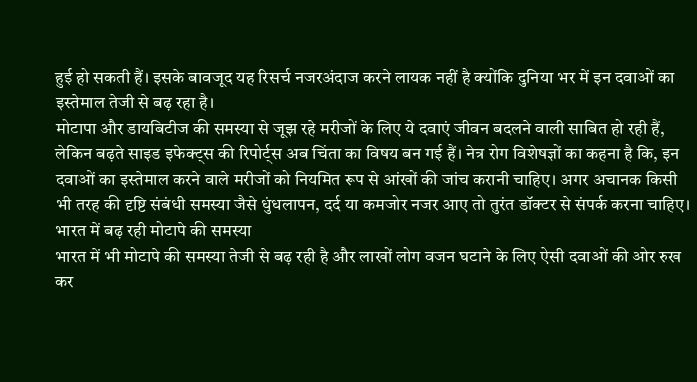हुई हो सकती हैं। इसके बावजूद यह रिसर्च नजरअंदाज करने लायक नहीं है क्योंकि दुनिया भर में इन दवाओं का इस्तेमाल तेजी से बढ़ रहा है।
मोटापा और डायबिटीज की समस्या से जूझ रहे मरीजों के लिए ये दवाएं जीवन बदलने वाली साबित हो रही हैं, लेकिन बढ़ते साइड इफेक्ट्स की रिपोर्ट्स अब चिंता का विषय बन गई हैं। नेत्र रोग विशेषज्ञों का कहना है कि, इन दवाओं का इस्तेमाल करने वाले मरीजों को नियमित रूप से आंखों की जांच करानी चाहिए। अगर अचानक किसी भी तरह की दृष्टि संबंधी समस्या जैसे धुंधलापन, दर्द या कमजोर नजर आए तो तुरंत डॉक्टर से संपर्क करना चाहिए।
भारत में बढ़ रही मोटापे की समस्या
भारत में भी मोटापे की समस्या तेजी से बढ़ रही है और लाखों लोग वजन घटाने के लिए ऐसी दवाओं की ओर रुख कर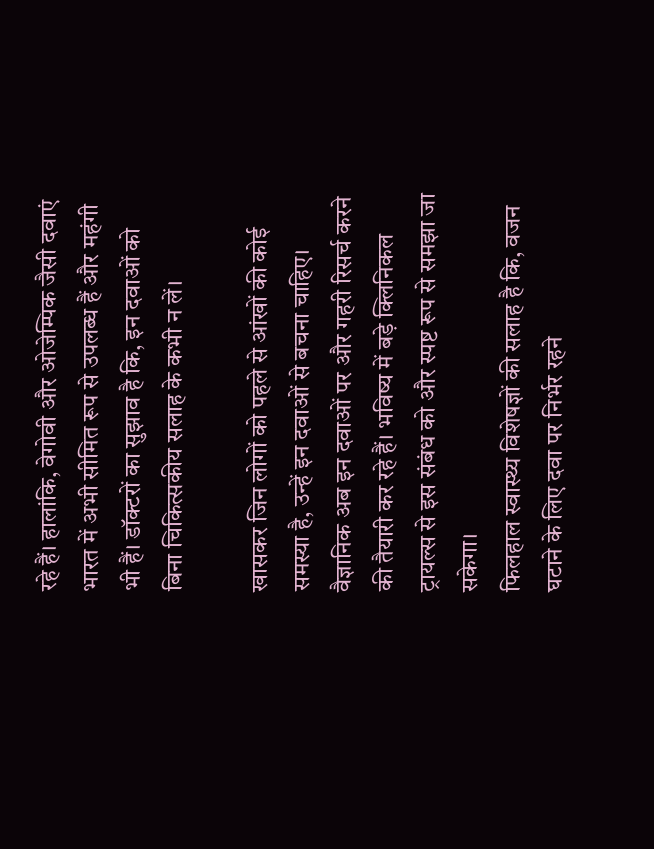रहे हैं। हालांकि, वेगोवी और ओजेम्पिक जैसी दवाएं भारत में अभी सीमित रूप से उपलब्ध हैं और महंगी भी हैं। डॉक्टरों का सुझाव है कि, इन दवाओं को बिना चिकित्सकीय सलाह के कभी न लें।

खासकर जिन लोगों को पहले से आंखों की कोई समस्या है, उन्हें इन दवाओं से बचना चाहिए। वैज्ञानिक अब इन दवाओं पर और गहरी रिसर्च करने की तैयारी कर रहे हैं। भविष्य में बड़े क्लिनिकल ट्रायल्स से इस संबंध को और स्पष्ट रूप से समझा जा सकेगा।
फिलहाल स्वास्थ्य विशेषज्ञों की सलाह है कि, वजन घटाने के लिए दवा पर निर्भर रहने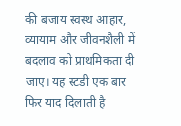की बजाय स्वस्थ आहार, व्यायाम और जीवनशैली में बदलाव को प्राथमिकता दी जाए। यह स्टडी एक बार फिर याद दिलाती है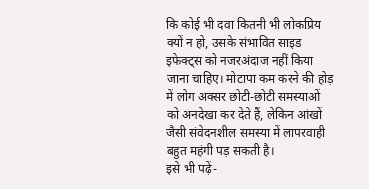कि कोई भी दवा कितनी भी लोकप्रिय क्यों न हो, उसके संभावित साइड इफेक्ट्स को नजरअंदाज नहीं किया जाना चाहिए। मोटापा कम करने की होड़ में लोग अक्सर छोटी-छोटी समस्याओं को अनदेखा कर देते हैं, लेकिन आंखों जैसी संवेदनशील समस्या में लापरवाही बहुत महंगी पड़ सकती है।
इसे भी पढ़ें-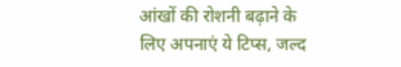आंखों की रोशनी बढ़ाने के लिए अपनाएं ये टिप्स, जल्द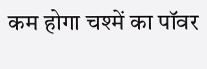कम होगा चश्में का पॉवर